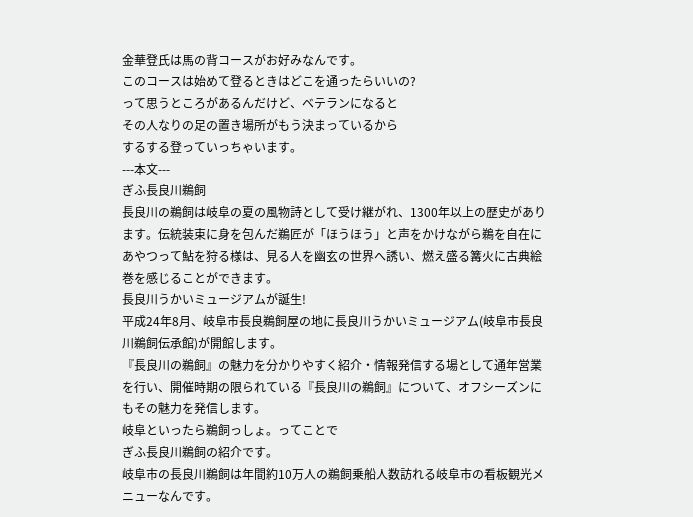金華登氏は馬の背コースがお好みなんです。
このコースは始めて登るときはどこを通ったらいいの?
って思うところがあるんだけど、ベテランになると
その人なりの足の置き場所がもう決まっているから
するする登っていっちゃいます。
---本文---
ぎふ長良川鵜飼
長良川の鵜飼は岐阜の夏の風物詩として受け継がれ、1300年以上の歴史があります。伝統装束に身を包んだ鵜匠が「ほうほう」と声をかけながら鵜を自在にあやつって鮎を狩る様は、見る人を幽玄の世界へ誘い、燃え盛る篝火に古典絵巻を感じることができます。
長良川うかいミュージアムが誕生!
平成24年8月、岐阜市長良鵜飼屋の地に長良川うかいミュージアム(岐阜市長良川鵜飼伝承館)が開館します。
『長良川の鵜飼』の魅力を分かりやすく紹介・情報発信する場として通年営業を行い、開催時期の限られている『長良川の鵜飼』について、オフシーズンにもその魅力を発信します。
岐阜といったら鵜飼っしょ。ってことで
ぎふ長良川鵜飼の紹介です。
岐阜市の長良川鵜飼は年間約10万人の鵜飼乗船人数訪れる岐阜市の看板観光メニューなんです。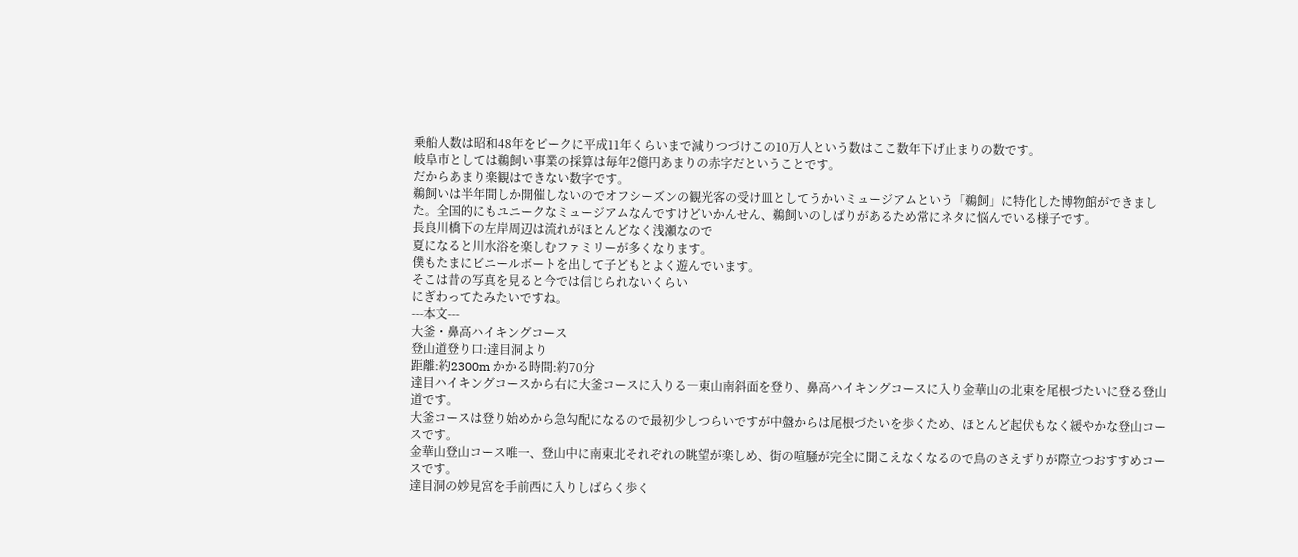乗船人数は昭和48年をピークに平成11年くらいまで減りつづけこの10万人という数はここ数年下げ止まりの数です。
岐阜市としては鵜飼い事業の採算は毎年2億円あまりの赤字だということです。
だからあまり楽観はできない数字です。
鵜飼いは半年間しか開催しないのでオフシーズンの観光客の受け皿としてうかいミュージアムという「鵜飼」に特化した博物館ができました。全国的にもユニークなミュージアムなんですけどいかんせん、鵜飼いのしばりがあるため常にネタに悩んでいる様子です。
長良川橋下の左岸周辺は流れがほとんどなく浅瀬なので
夏になると川水浴を楽しむファミリーが多くなります。
僕もたまにビニールボートを出して子どもとよく遊んでいます。
そこは昔の写真を見ると今では信じられないくらい
にぎわってたみたいですね。
---本文---
大釜・鼻高ハイキングコース
登山道登り口:達目洞より
距離:約2300m かかる時間:約70分
達目ハイキングコースから右に大釜コースに入りる―東山南斜面を登り、鼻高ハイキングコースに入り金華山の北東を尾根づたいに登る登山道です。
大釜コースは登り始めから急勾配になるので最初少しつらいですが中盤からは尾根づたいを歩くため、ほとんど起伏もなく緩やかな登山コースです。
金華山登山コース唯一、登山中に南東北それぞれの眺望が楽しめ、街の喧騒が完全に聞こえなくなるので鳥のさえずりが際立つおすすめコースです。
達目洞の妙見宮を手前西に入りしばらく歩く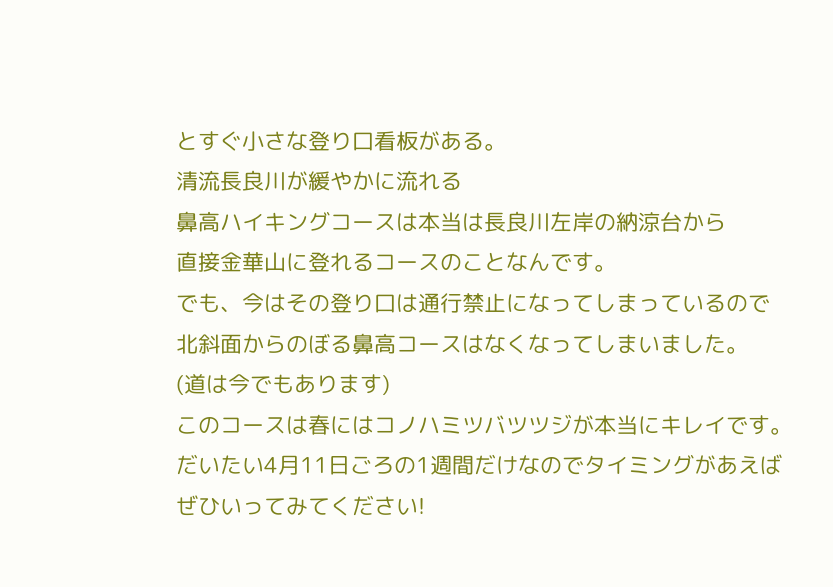とすぐ小さな登り口看板がある。
清流長良川が緩やかに流れる
鼻高ハイキングコースは本当は長良川左岸の納涼台から
直接金華山に登れるコースのことなんです。
でも、今はその登り口は通行禁止になってしまっているので
北斜面からのぼる鼻高コースはなくなってしまいました。
(道は今でもあります)
このコースは春にはコノハミツバツツジが本当にキレイです。
だいたい4月11日ごろの1週間だけなのでタイミングがあえば
ぜひいってみてください!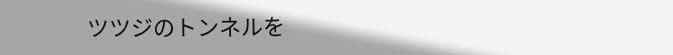ツツジのトンネルを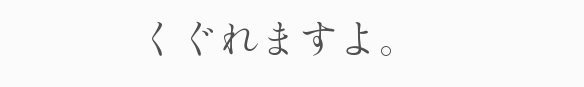くぐれますよ。